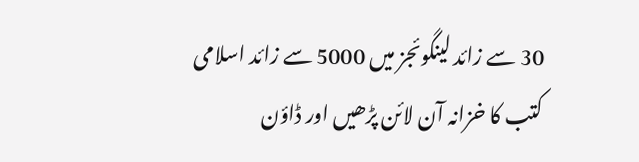30 سے زائد لینگوئجز میں 5000 سے زائد اسلامی کتب کا خزانہ آن لائن پڑھیں اور ڈاؤن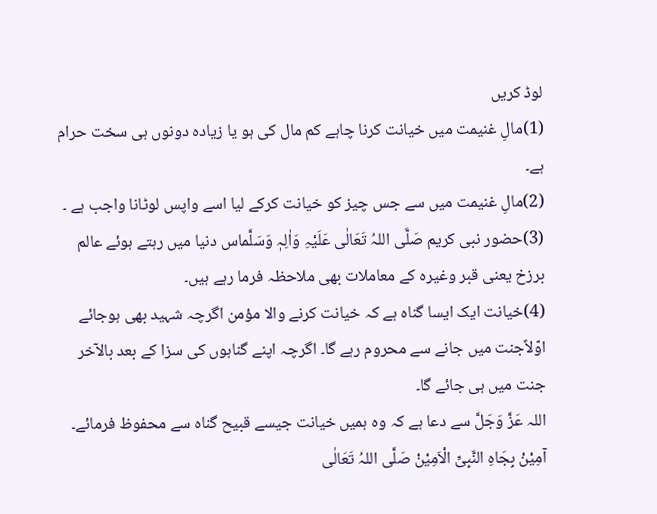لوڈ کریں
(1)مالِ غنیمت میں خیانت کرنا چاہے کم مال کی ہو یا زیادہ دونوں ہی سخت حرام ہے۔
(2)مالِ غنیمت میں سے جس چیز کو خیانت کرکے لیا اسے واپس لوٹانا واجب ہے ۔
(3)حضور نبی کریم صَلَّی اللہُ تَعَالٰی عَلَیْہِ وَاٰلِہٖ وَسَلَّماس دنیا میں رہتے ہوئے عالم برزخ یعنی قبر وغیرہ کے معاملات بھی ملاحظہ فرما رہے ہیں۔
(4)خیانت ایک ایسا گناہ ہے کہ خیانت کرنے والا مؤمن اگرچہ شہید بھی ہوجائے اوّلاًجنت میں جانے سے محروم رہے گا۔ اگرچہ اپنے گناہوں کی سزا کے بعد بالآخر جنت میں ہی جائے گا۔
اللہ عَزَّ وَجَلَّ سے دعا ہے کہ وہ ہمیں خیانت جیسے قبیح گناہ سے محفوظ فرمائے۔ آمِیْنْ بِجَاہِ النَّبِیِّ الْاَمِیْنْ صَلَّی اللہُ تَعَالٰی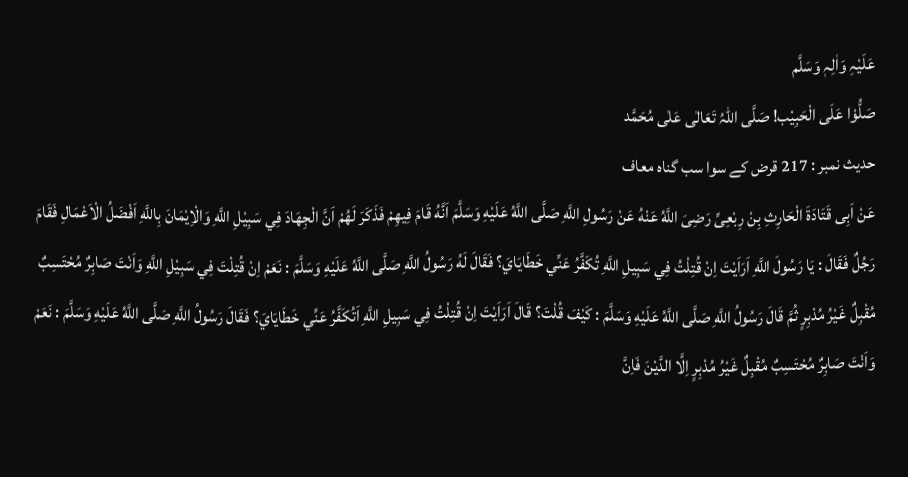عَلَیْہِ وَاٰلِہٖ وَسَلَّم
صَلُّوْا عَلَی الْحَبِیْب! صَلَّی اللہُ تَعَالٰی عَلٰی مُحَمَّد
حدیث نمبر : 217 قرض کے سوا سب گناہ معاف
عَنْ اَبِی قَتَادَةَ الْحَارِثِ بِنْ رِبْعِیِّ رَضِیَ اللَّهُ عَنْهُ عَنْ رَسُولِ اللَّهِ صَلَّى اللَّهُ عَلَيْهِ وَسَلَّمَ اَنَّهُ قَامَ فِيهِمْ فَذَكَرَ لَهُمْ اَنَّ الْجِهَادَ فِي سَبِيْلِ اللَّهِ وَالْاِيْمَانَ بِاللَّهِ اَفْضَلُ الْاَعْمَالِ فَقَامَ رَجُلٌ فَقَالَ : يَا رَسُولَ اللَّهِ اَرَاَيْتَ اِنْ قُتِلْتُ فِي سَبِيلِ اللَّهِ تُكَفَّرُ عَنِّي خَطَايَايَ؟ فَقَالَ لَهُ رَسُولُ اللَّهِ صَلَّى اللَّهُ عَلَيْهِ وَسَلَّمَ : نَعَمْ اِنْ قُتِلْتَ فِي سَبِيْلِ اللَّهِ وَاَنْتَ صَابِرٌ مُحْتَسِبٌ مُقْبِلٌ غَيْرُ مُدْبِرٍ ثُمَّ قَالَ رَسُولُ اللَّهِ صَلَّى اللَّهُ عَلَيْهِ وَسَلَّمَ : كَيْفَ قُلْتَ؟ قَالَ اَرَاَيْتَ اِنْ قُتِلْتُ فِي سَبِيلِ اللَّهِ اَتُكَفَّرُ عَنِّي خَطَايَايَ؟ فَقَالَ رَسُولُ اللَّهِ صَلَّى اللَّهُ عَلَيْهِ وَسَلَّمَ : نَعَمْ وَاَنْتَ صَابِرٌ مُحْتَسِبٌ مُقْبِلٌ غَيْرُ مُدْبِرٍ اِلَّا الدَّيْنَ فَاِنَّ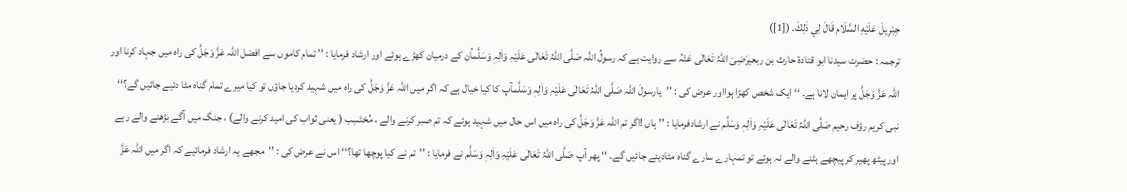جِبْرِيلَ عَلَيْهِ السَّلَام قَالَ لِي ذٰلِكَ. ([1])
ترجمہ : حضرت سیدنا ابو قتادۃ حارث بن ربعیرَضِیَ اللہُ تَعَالٰی عَنْہُ سے روایت ہے کہ رسولُ اللہ صَلَّی اللہُ تَعَالٰی عَلَیْہِ وَاٰلِہٖ وَسَلَّماُن کے درمیان کھڑے ہوئے اور ارشاد فرمایا : ’’ تمام کاموں سے افضل اللہ عَزَّ وَجَلَّ کی راہ میں جہاد کرنا اور اللہ عَزَّ وَجَلَّ پر ایمان لانا ہے۔ ‘‘ ایک شخص کھڑا ہوااور عرض کی : ’’یارسولَ اللہ صَلَّی اللہُ تَعَالٰی عَلَیْہِ وَاٰلِہٖ وَسَلَّمآپ کا کیا خیال ہے کہ اگر میں اللہ عَزَّ وَجَلَّ کی راہ میں شہید کردیا جاؤں تو کیا میرے تمام گناہ مٹا دئیے جائیں گے؟‘‘ نبی کریم رؤف رحیم صَلَّی اللہُ تَعَالٰی عَلَیْہِ وَاٰلِہٖ وَسَلَّم نے ارشادفرمایا : ’’ہاں !اگر تم اللہ عَزَّ وَجَلَّ کی راہ میں اس حال میں شہید ہوئے کہ تم صبر کرنے والے ، مُحْتَسِب ( یعنی ثواب کی امید کرنے والے) ، جنگ میں آگے بڑھنے والے رہے اور پیٹھ پھیر کر پیچھے ہٹنے والے نہ ہوئے تو تمہارے سارے گناہ مٹادیئے جائیں گے۔ ‘‘ پھر آپ صَلَّی اللہُ تَعَالٰی عَلَیْہِ وَاٰلِہٖ وَسَلَّم نے فرمایا : ’’تم نے کیا پوچھا تھا؟‘‘ اس نے عرض کی : ’’مجھے یہ ارشاد فرمائیے کہ اگر میں اللہ عَزَّ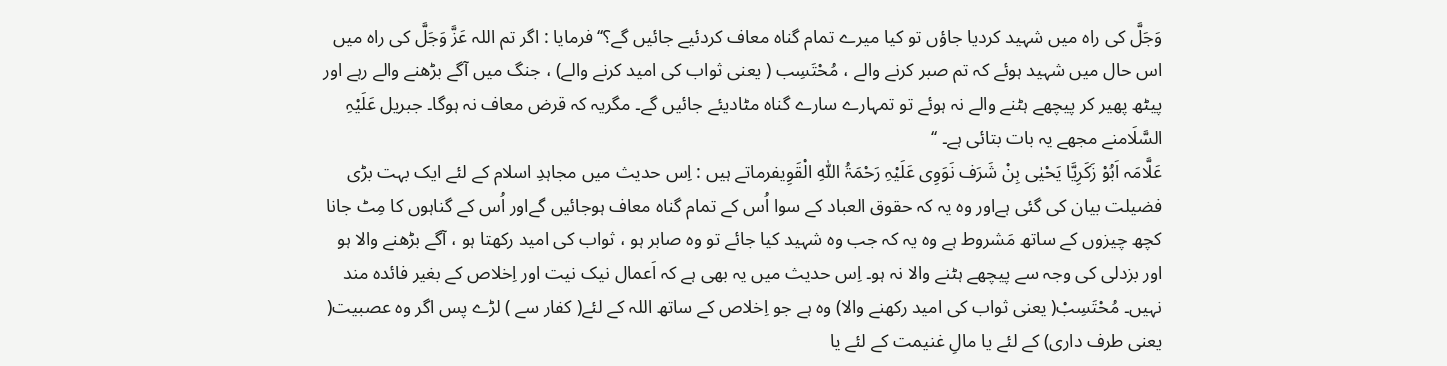وَجَلَّ کی راہ میں شہید کردیا جاؤں تو کیا میرے تمام گناہ معاف کردئیے جائیں گے؟‘‘ فرمایا : اگر تم اللہ عَزَّ وَجَلَّ کی راہ میں اس حال میں شہید ہوئے کہ تم صبر کرنے والے ، مُحْتَسِب ( یعنی ثواب کی امید کرنے والے) ، جنگ میں آگے بڑھنے والے رہے اور پیٹھ پھیر کر پیچھے ہٹنے والے نہ ہوئے تو تمہارے سارے گناہ مٹادیئے جائیں گے۔ مگریہ کہ قرض معاف نہ ہوگا۔ جبریل عَلَیْہِ السَّلَامنے مجھے یہ بات بتائی ہے۔ ‘‘
عَلَّامَہ اَبُوْ زَکَرِیَّا یَحْیٰی بِنْ شَرَف نَوَوِی عَلَیْہِ رَحْمَۃُ اللّٰہِ الْقَوِیفرماتے ہیں : اِس حدیث میں مجاہدِ اسلام کے لئے ایک بہت بڑی فضیلت بیان کی گئی ہےاور وہ یہ کہ حقوق العباد کے سوا اُس کے تمام گناہ معاف ہوجائیں گےاور اُس کے گناہوں کا مِٹ جانا کچھ چیزوں کے ساتھ مَشروط ہے وہ یہ کہ جب وہ شہید کیا جائے تو وہ صابر ہو ، ثواب کی امید رکھتا ہو ، آگے بڑھنے والا ہو اور بزدلی کی وجہ سے پیچھے ہٹنے والا نہ ہو۔ اِس حدیث میں یہ بھی ہے کہ اَعمال نیک نیت اور اِخلاص کے بغیر فائدہ مند نہیں۔ مُحْتَسِبْ( یعنی ثواب کی امید رکھنے والا) وہ ہے جو اِخلاص کے ساتھ اللہ کے لئے( کفار سے ) لڑے پس اگر وہ عصبیت( یعنی طرف داری) کے لئے یا مالِ غنیمت کے لئے یا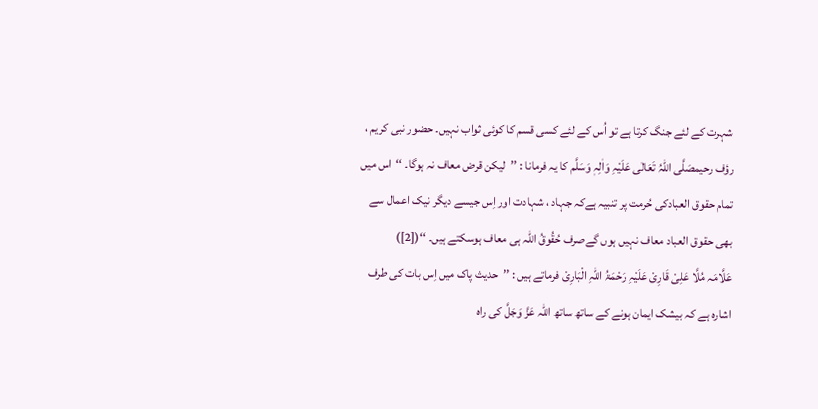شہرت کے لئے جنگ کرتا ہے تو اُس کے لئے کسی قسم کا کوئی ثواب نہیں۔ حضور نبی کریم ، رؤف رحیمصَلَّی اللہُ تَعَالٰی عَلَیْہِ وَاٰلِہٖ وَسَلَّم کا یہ فرمانا : ’’لیکن قرض معاف نہ ہوگا۔ ‘‘اس میں تمام حقوق العبادکی حُرمت پر تنبیہ ہےکہ جہاد ، شہادت اور اِس جیسے دیگر نیک اعمال سے بھی حقوق العباد معاف نہیں ہوں گےصرف حُقُوقُ اللہ ہی معاف ہوسکتے ہیں۔ ‘‘([2])
عَلَّامَہ مُلَّا عَلِیْ قَارِیْ عَلَیْہِ رَحْمَۃُ اللّٰہِ الْبَارِیْ فرماتے ہیں : ’’حدیث پاک میں اِس بات کی طرف اشارہ ہے کہ بیشک ایمان ہونے کے ساتھ ساتھ اللہ عَزَّ وَجَلَّ کی راہ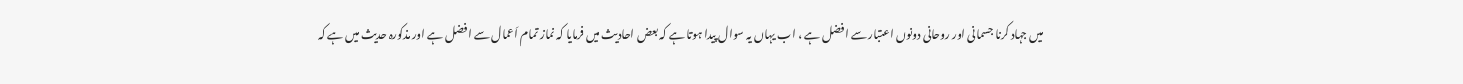میں جہاد کرنا جسمانی اور روحانی دونوں اعتبار سے افضل ہے ، اب یہاں یہ سوال پیدا ہوتا ہے کہ بعض احادیث میں فرمایا کہ نماز تمام اَعمال سے افضل ہے اور مذکورہ حدیث میں ہے کہ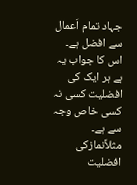جہاد تمام اَعمال سے افضل ہے۔ اس کا جواب یہ ہے ہر ایک کی افضلیت کسی نہ کسی خاص وجہ سے ہے۔ مثلاًنمازکی افضلیت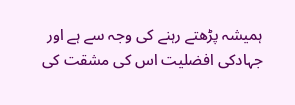ہمیشہ پڑھتے رہنے کی وجہ سے ہے اور جہادکی افضلیت اس کی مشقت کی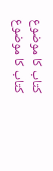کتاب کا موضوع
کتاب کا موضوع